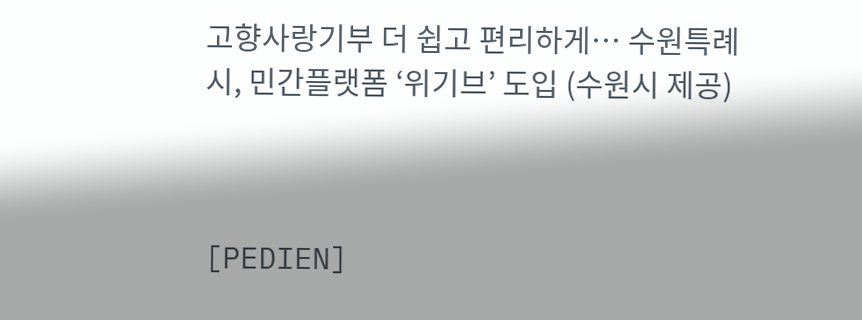고향사랑기부 더 쉽고 편리하게… 수원특례시, 민간플랫폼 ‘위기브’ 도입 (수원시 제공)



[PEDIEN]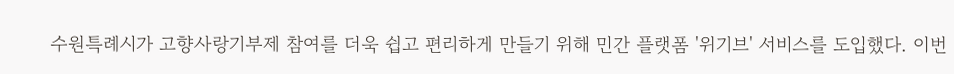수원특례시가 고향사랑기부제 참여를 더욱 쉽고 편리하게 만들기 위해 민간 플랫폼 '위기브' 서비스를 도입했다. 이번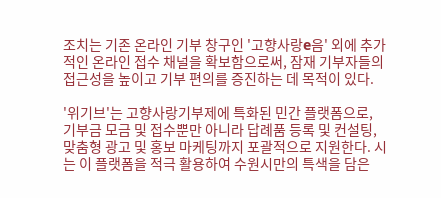조치는 기존 온라인 기부 창구인 '고향사랑e음' 외에 추가적인 온라인 접수 채널을 확보함으로써, 잠재 기부자들의 접근성을 높이고 기부 편의를 증진하는 데 목적이 있다.

'위기브'는 고향사랑기부제에 특화된 민간 플랫폼으로, 기부금 모금 및 접수뿐만 아니라 답례품 등록 및 컨설팅, 맞춤형 광고 및 홍보 마케팅까지 포괄적으로 지원한다. 시는 이 플랫폼을 적극 활용하여 수원시만의 특색을 담은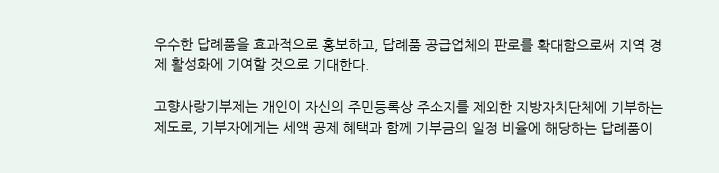우수한 답례품을 효과적으로 홍보하고, 답례품 공급업체의 판로를 확대함으로써 지역 경제 활성화에 기여할 것으로 기대한다.

고향사랑기부제는 개인이 자신의 주민등록상 주소지를 제외한 지방자치단체에 기부하는 제도로, 기부자에게는 세액 공제 혜택과 함께 기부금의 일정 비율에 해당하는 답례품이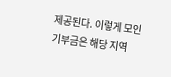제공된다. 이렇게 모인 기부금은 해당 지역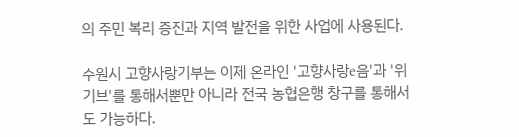의 주민 복리 증진과 지역 발전을 위한 사업에 사용된다.

수원시 고향사랑기부는 이제 온라인 '고향사랑e음'과 '위기브'를 통해서뿐만 아니라 전국 농협은행 창구를 통해서도 가능하다.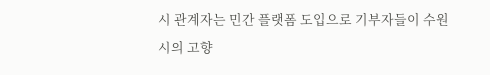시 관계자는 민간 플랫폼 도입으로 기부자들이 수원시의 고향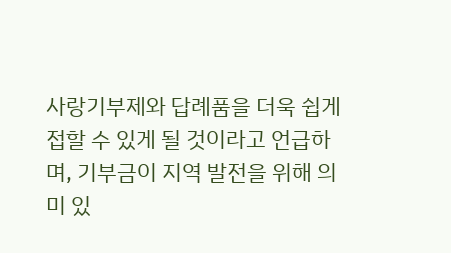사랑기부제와 답례품을 더욱 쉽게 접할 수 있게 될 것이라고 언급하며, 기부금이 지역 발전을 위해 의미 있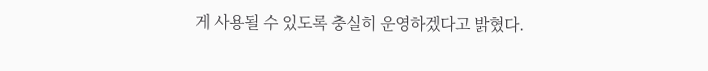게 사용될 수 있도록 충실히 운영하겠다고 밝혔다.